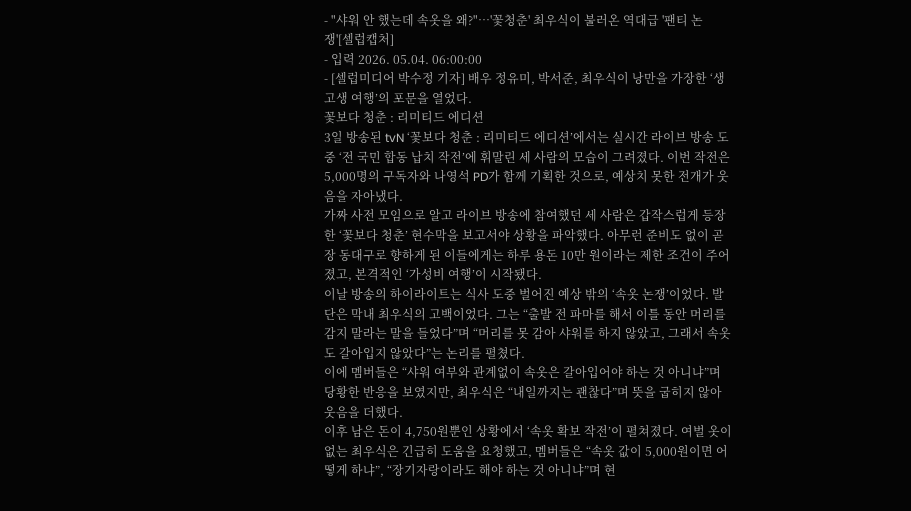- "샤워 안 했는데 속옷을 왜?"…'꽃청춘' 최우식이 불러온 역대급 '팬티 논쟁'[셀럽캡처]
- 입력 2026. 05.04. 06:00:00
- [셀럽미디어 박수정 기자] 배우 정유미, 박서준, 최우식이 낭만을 가장한 ‘생고생 여행’의 포문을 열었다.
꽃보다 청춘 : 리미티드 에디션
3일 방송된 tvN ‘꽃보다 청춘 : 리미티드 에디션’에서는 실시간 라이브 방송 도중 ‘전 국민 합동 납치 작전’에 휘말린 세 사람의 모습이 그려졌다. 이번 작전은 5,000명의 구독자와 나영석 PD가 함께 기획한 것으로, 예상치 못한 전개가 웃음을 자아냈다.
가짜 사전 모임으로 알고 라이브 방송에 참여했던 세 사람은 갑작스럽게 등장한 ‘꽃보다 청춘’ 현수막을 보고서야 상황을 파악했다. 아무런 준비도 없이 곧장 동대구로 향하게 된 이들에게는 하루 용돈 10만 원이라는 제한 조건이 주어졌고, 본격적인 ‘가성비 여행’이 시작됐다.
이날 방송의 하이라이트는 식사 도중 벌어진 예상 밖의 ‘속옷 논쟁’이었다. 발단은 막내 최우식의 고백이었다. 그는 “출발 전 파마를 해서 이틀 동안 머리를 감지 말라는 말을 들었다”며 “머리를 못 감아 샤워를 하지 않았고, 그래서 속옷도 갈아입지 않았다”는 논리를 펼쳤다.
이에 멤버들은 “샤워 여부와 관계없이 속옷은 갈아입어야 하는 것 아니냐”며 당황한 반응을 보였지만, 최우식은 “내일까지는 괜찮다”며 뜻을 굽히지 않아 웃음을 더했다.
이후 남은 돈이 4,750원뿐인 상황에서 ‘속옷 확보 작전’이 펼쳐졌다. 여벌 옷이 없는 최우식은 긴급히 도움을 요청했고, 멤버들은 “속옷 값이 5,000원이면 어떻게 하냐”, “장기자랑이라도 해야 하는 것 아니냐”며 현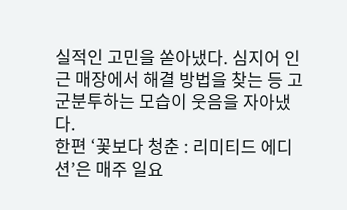실적인 고민을 쏟아냈다. 심지어 인근 매장에서 해결 방법을 찾는 등 고군분투하는 모습이 웃음을 자아냈다.
한편 ‘꽃보다 청춘 : 리미티드 에디션’은 매주 일요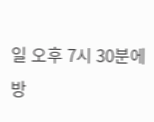일 오후 7시 30분에 방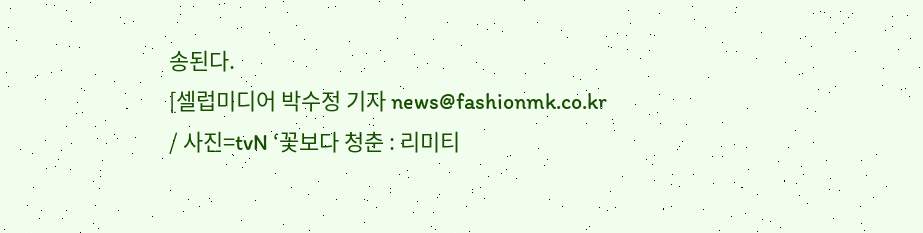송된다.
[셀럽미디어 박수정 기자 news@fashionmk.co.kr / 사진=tvN ‘꽃보다 청춘 : 리미티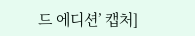드 에디션’ 캡처]